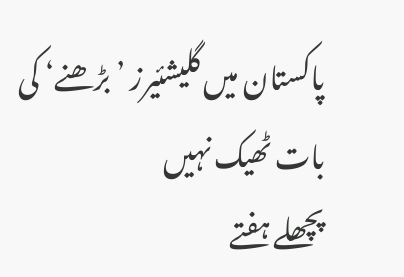پاکستان میں گلیشئیرز ’بڑھنے‘ کی بات ٹھیک نہیں
پچھلے ہفتے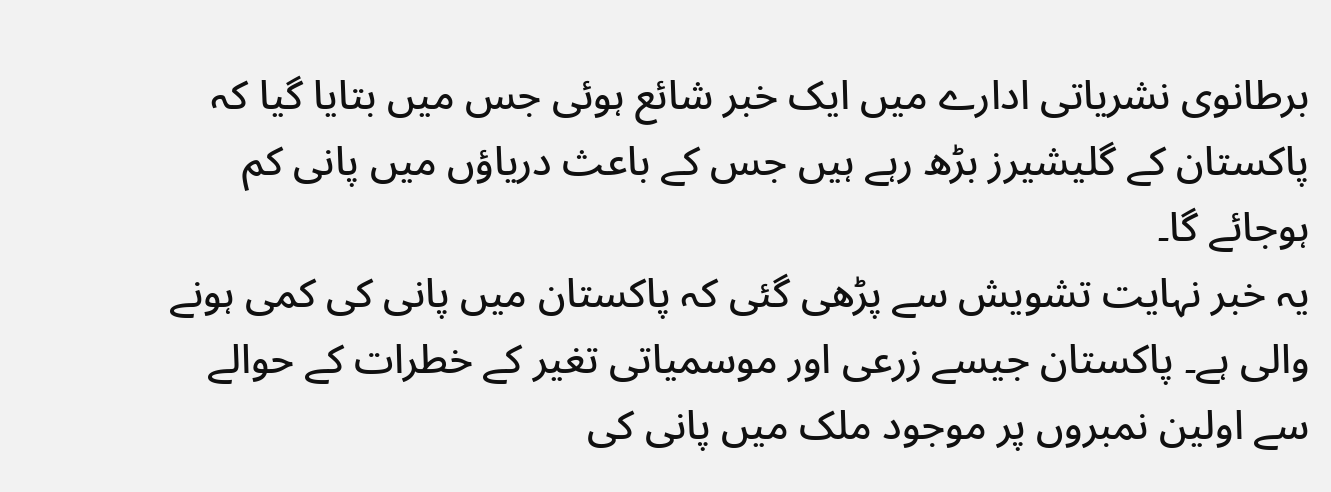برطانوی نشریاتی ادارے میں ایک خبر شائع ہوئی جس میں بتایا گیا کہ پاکستان کے گلیشیرز بڑھ رہے ہیں جس کے باعث دریاؤں میں پانی کم ہوجائے گا۔
یہ خبر نہایت تشویش سے پڑھی گئی کہ پاکستان میں پانی کی کمی ہونے والی ہے۔ پاکستان جیسے زرعی اور موسمیاتی تغیر کے خطرات کے حوالے سے اولین نمبروں پر موجود ملک میں پانی کی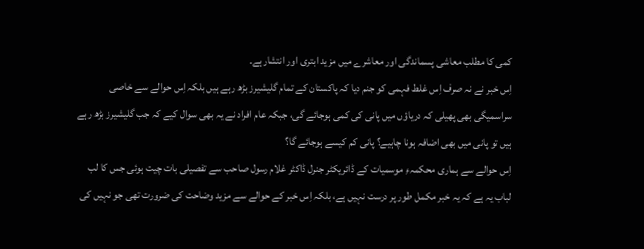کمی کا مطلب معاشی پسماندگی اور معاشرے میں مزید ابتری اور انتشارہے۔
اِس خبر نے نہ صرف اِس غلط فہمی کو جنم دیا کہ پاکستان کے تمام گلیشیرز بڑھ رہے ہیں بلکہ اِس حوالے سے خاصی سراسمیگی بھی پھیلی کہ دریاؤں میں پانی کی کمی ہوجائے گی، جبکہ عام افراد نے یہ بھی سوال کیے کہ جب گلیشیرز بڑھ رہے ہیں تو پانی میں بھی اضافہ ہونا چاہیے؟ پانی کم کیسے ہوجائے گا؟
اِس حوالے سے ہماری محکمہءِ موسمیات کے ڈائریکٹر جنرل ڈاکٹر غلام رسول صاحب سے تفصیلی بات چیت ہوئی جس کا لب لباب یہ ہے کہ یہ خبر مکمل طور پر درست نہیں ہے، بلکہ اِس خبر کے حوالے سے مزید وضاحت کی ضرورت تھی جو نہیں کی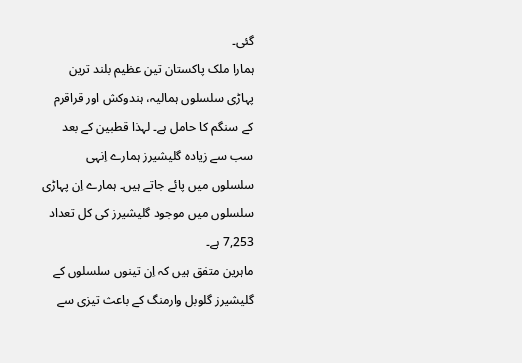گئی۔
ہمارا ملک پاکستان تین عظیم بلند ترین پہاڑی سلسلوں ہمالیہ، ہندوکش اور قراقرم کے سنگم کا حامل ہے۔ لہذا قطبین کے بعد سب سے زیادہ گلیشیرز ہمارے اِنہی سلسلوں میں پائے جاتے ہیں۔ ہمارے اِن پہاڑی سلسلوں میں موجود گلیشیرز کی کل تعداد 7,253 ہے۔
ماہرین متفق ہیں کہ اِن تینوں سلسلوں کے گلیشیرز گلوبل وارمنگ کے باعث تیزی سے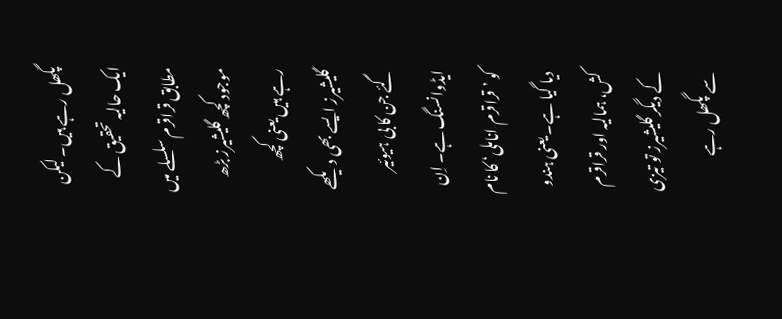پگھل رہے ہیں۔ لیکن ایک حالیہ تحقیق کے مطابق قراقرم سلسلے میں موجود کچھ گلیشیرز بڑھ رہے ہیں یعنی کچھ گلیشیرز ایسے بھی دیکھے گئے جن کا بی ہیوئیر ایڈوانسنگ ہے۔ اِن کو ’قراقرم اناملی‘ کا نام دیا گیا ہے۔ یعنی ہندو کش، ہمالیہ اور قراقرم کے دیگر گلیشیرز تو تیزی سے پگھل رہے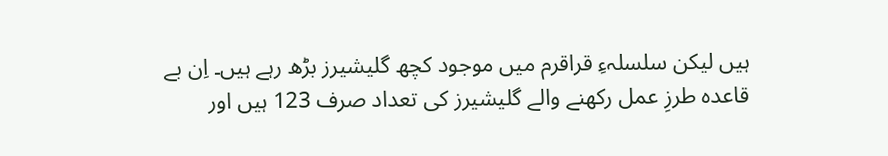ہیں لیکن سلسلہءِ قراقرم میں موجود کچھ گلیشیرز بڑھ رہے ہیں۔ اِن بے قاعدہ طرزِ عمل رکھنے والے گلیشیرز کی تعداد صرف 123 ہیں اور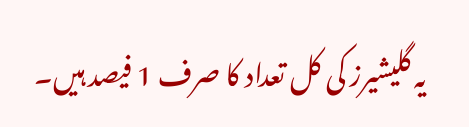یہ گلیشیرز کی کل تعداد کا صرف 1 فیصد ہیں۔